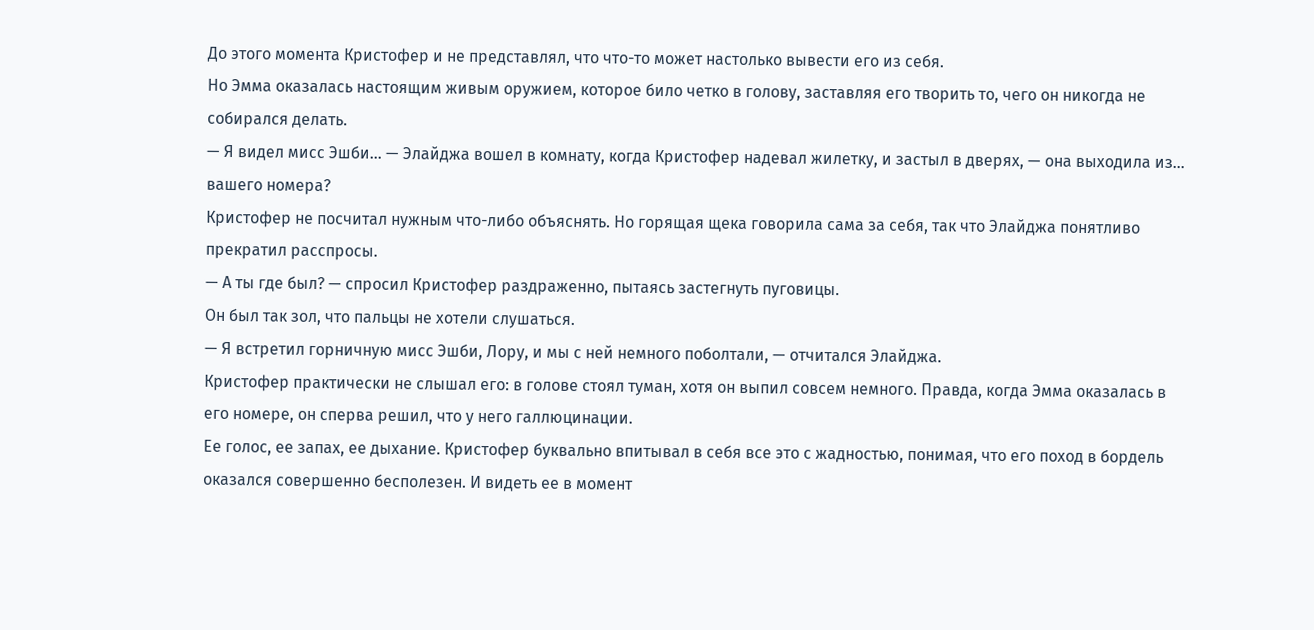До этого момента Кристофер и не представлял, что что-то может настолько вывести его из себя.
Но Эмма оказалась настоящим живым оружием, которое било четко в голову, заставляя его творить то, чего он никогда не собирался делать.
— Я видел мисс Эшби… — Элайджа вошел в комнату, когда Кристофер надевал жилетку, и застыл в дверях, — она выходила из… вашего номера?
Кристофер не посчитал нужным что-либо объяснять. Но горящая щека говорила сама за себя, так что Элайджа понятливо прекратил расспросы.
— А ты где был? — спросил Кристофер раздраженно, пытаясь застегнуть пуговицы.
Он был так зол, что пальцы не хотели слушаться.
— Я встретил горничную мисс Эшби, Лору, и мы с ней немного поболтали, — отчитался Элайджа.
Кристофер практически не слышал его: в голове стоял туман, хотя он выпил совсем немного. Правда, когда Эмма оказалась в его номере, он сперва решил, что у него галлюцинации.
Ее голос, ее запах, ее дыхание. Кристофер буквально впитывал в себя все это с жадностью, понимая, что его поход в бордель оказался совершенно бесполезен. И видеть ее в момент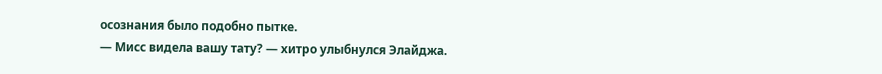осознания было подобно пытке.
— Мисс видела вашу тату? — хитро улыбнулся Элайджа.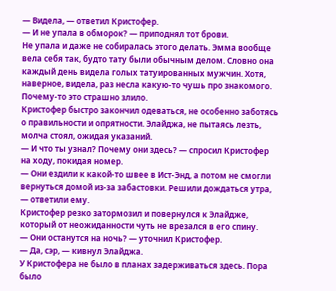— Видела, — ответил Кристофер.
— И не упала в обморок? — приподнял тот брови.
Не упала и даже не собиралась этого делать. Эмма вообще вела себя так, будто тату были обычным делом. Словно она каждый день видела голых татуированных мужчин. Хотя, наверное, видела, раз несла какую-то чушь про знакомого.
Почему-то это страшно злило.
Кристофер быстро закончил одеваться, не особенно заботясь о правильности и опрятности. Элайджа, не пытаясь лезть, молча стоял, ожидая указаний.
— И что ты узнал? Почему они здесь? — спросил Кристофер на ходу, покидая номер.
— Они ездили к какой-то швее в Ист-Энд, а потом не смогли вернуться домой из-за забастовки. Решили дождаться утра, — ответили ему.
Кристофер резко затормозил и повернулся к Элайдже, который от неожиданности чуть не врезался в его спину.
— Они останутся на ночь? — уточнил Кристофер.
— Да, сэр, — кивнул Элайджа.
У Кристофера не было в планах задерживаться здесь. Пора было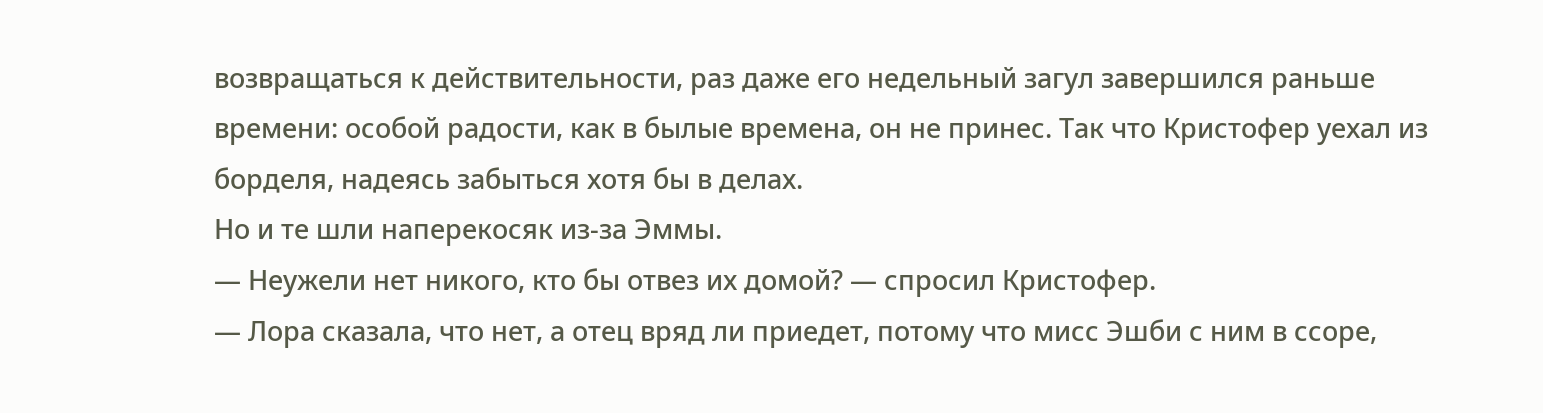возвращаться к действительности, раз даже его недельный загул завершился раньше времени: особой радости, как в былые времена, он не принес. Так что Кристофер уехал из борделя, надеясь забыться хотя бы в делах.
Но и те шли наперекосяк из-за Эммы.
— Неужели нет никого, кто бы отвез их домой? — спросил Кристофер.
— Лора сказала, что нет, а отец вряд ли приедет, потому что мисс Эшби с ним в ссоре,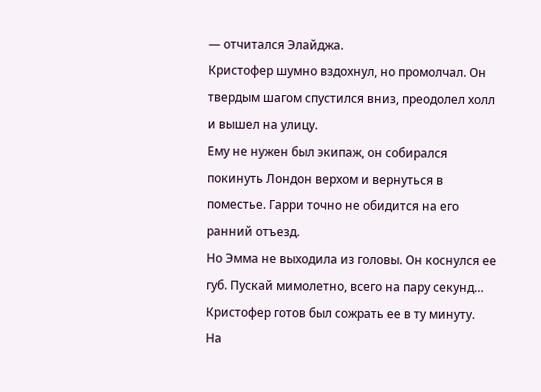— отчитался Элайджа.
Кристофер шумно вздохнул, но промолчал. Он твердым шагом спустился вниз, преодолел холл и вышел на улицу.
Ему не нужен был экипаж, он собирался покинуть Лондон верхом и вернуться в поместье. Гарри точно не обидится на его ранний отъезд.
Но Эмма не выходила из головы. Он коснулся ее губ. Пускай мимолетно, всего на пару секунд… Кристофер готов был сожрать ее в ту минуту.
На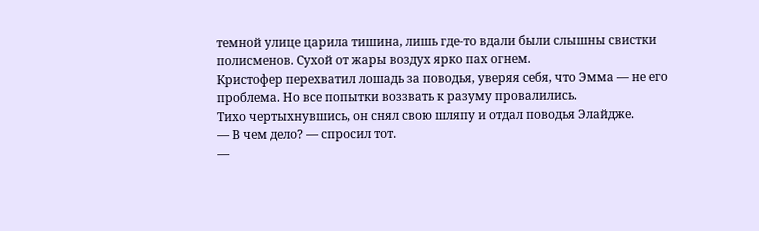темной улице царила тишина, лишь где-то вдали были слышны свистки полисменов. Сухой от жары воздух ярко пах огнем.
Кристофер перехватил лошадь за поводья, уверяя себя, что Эмма — не его проблема. Но все попытки воззвать к разуму провалились.
Тихо чертыхнувшись, он снял свою шляпу и отдал поводья Элайдже.
— В чем дело? — спросил тот.
—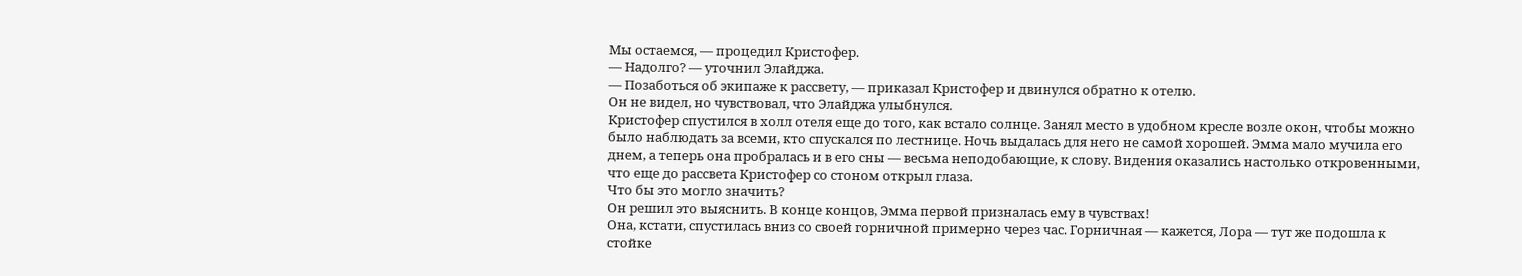Мы остаемся, — процедил Кристофер.
— Надолго? — уточнил Элайджа.
— Позаботься об экипаже к рассвету, — приказал Кристофер и двинулся обратно к отелю.
Он не видел, но чувствовал, что Элайджа улыбнулся.
Кристофер спустился в холл отеля еще до того, как встало солнце. Занял место в удобном кресле возле окон, чтобы можно было наблюдать за всеми, кто спускался по лестнице. Ночь выдалась для него не самой хорошей. Эмма мало мучила его днем, а теперь она пробралась и в его сны — весьма неподобающие, к слову. Видения оказались настолько откровенными, что еще до рассвета Кристофер со стоном открыл глаза.
Что бы это могло значить?
Он решил это выяснить. В конце концов, Эмма первой призналась ему в чувствах!
Она, кстати, спустилась вниз со своей горничной примерно через час. Горничная — кажется, Лора — тут же подошла к стойке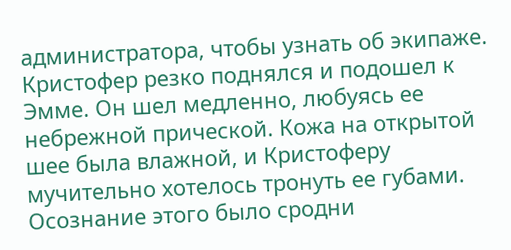администратора, чтобы узнать об экипаже.
Кристофер резко поднялся и подошел к Эмме. Он шел медленно, любуясь ее небрежной прической. Кожа на открытой шее была влажной, и Кристоферу мучительно хотелось тронуть ее губами.
Осознание этого было сродни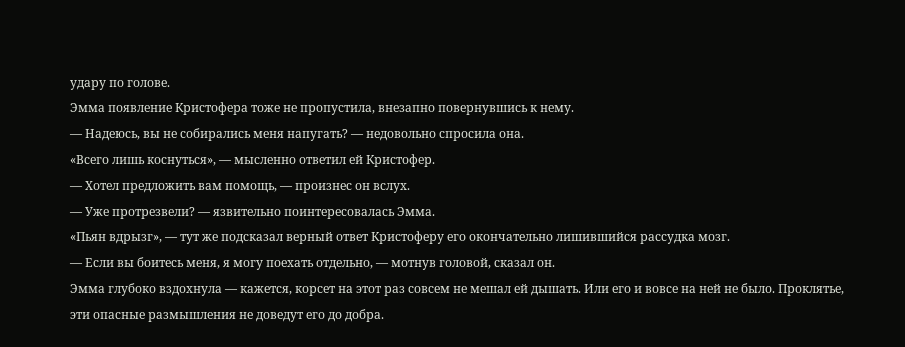удару по голове.
Эмма появление Кристофера тоже не пропустила, внезапно повернувшись к нему.
— Надеюсь, вы не собирались меня напугать? — недовольно спросила она.
«Всего лишь коснуться», — мысленно ответил ей Кристофер.
— Хотел предложить вам помощь, — произнес он вслух.
— Уже протрезвели? — язвительно поинтересовалась Эмма.
«Пьян вдрызг», — тут же подсказал верный ответ Кристоферу его окончательно лишившийся рассудка мозг.
— Если вы боитесь меня, я могу поехать отдельно, — мотнув головой, сказал он.
Эмма глубоко вздохнула — кажется, корсет на этот раз совсем не мешал ей дышать. Или его и вовсе на ней не было. Проклятье, эти опасные размышления не доведут его до добра.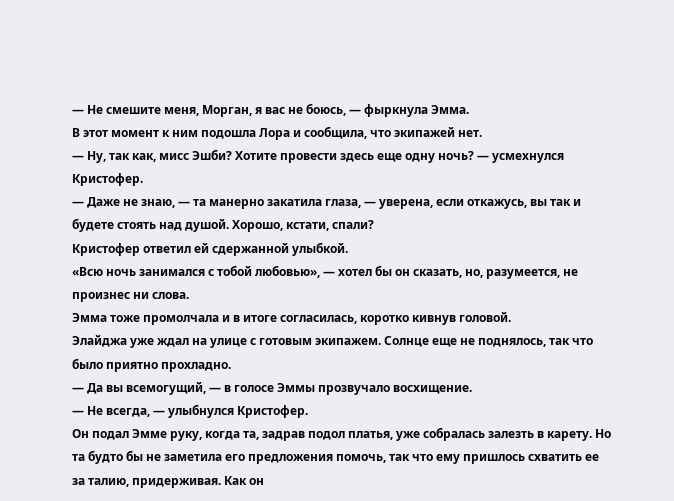— Не смешите меня, Морган, я вас не боюсь, — фыркнула Эмма.
В этот момент к ним подошла Лора и сообщила, что экипажей нет.
— Ну, так как, мисс Эшби? Хотите провести здесь еще одну ночь? — усмехнулся Кристофер.
— Даже не знаю, — та манерно закатила глаза, — уверена, если откажусь, вы так и будете стоять над душой. Хорошо, кстати, спали?
Кристофер ответил ей сдержанной улыбкой.
«Всю ночь занимался с тобой любовью», — хотел бы он сказать, но, разумеется, не произнес ни слова.
Эмма тоже промолчала и в итоге согласилась, коротко кивнув головой.
Элайджа уже ждал на улице с готовым экипажем. Солнце еще не поднялось, так что было приятно прохладно.
— Да вы всемогущий, — в голосе Эммы прозвучало восхищение.
— Не всегда, — улыбнулся Кристофер.
Он подал Эмме руку, когда та, задрав подол платья, уже собралась залезть в карету. Но та будто бы не заметила его предложения помочь, так что ему пришлось схватить ее за талию, придерживая. Как он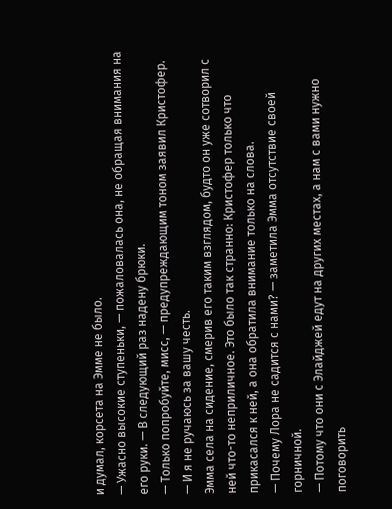и думал, корсета на Эмме не было.
— Ужасно высокие ступеньки, — пожаловалась она, не обращая внимания на его руки. — В следующий раз надену брюки.
— Только попробуйте, мисс, — предупреждающим тоном заявил Кристофер. — И я не ручаюсь за вашу честь.
Эмма села на сидение, смерив его таким взглядом, будто он уже сотворил с ней что-то неприличное. Это было так странно: Кристофер только что прикасался к ней, а она обратила внимание только на слова.
— Почему Лора не садится с нами? — заметила Эмма отсутствие своей горничной.
— Потому что они с Элайджей едут на других местах, а нам с вами нужно поговорить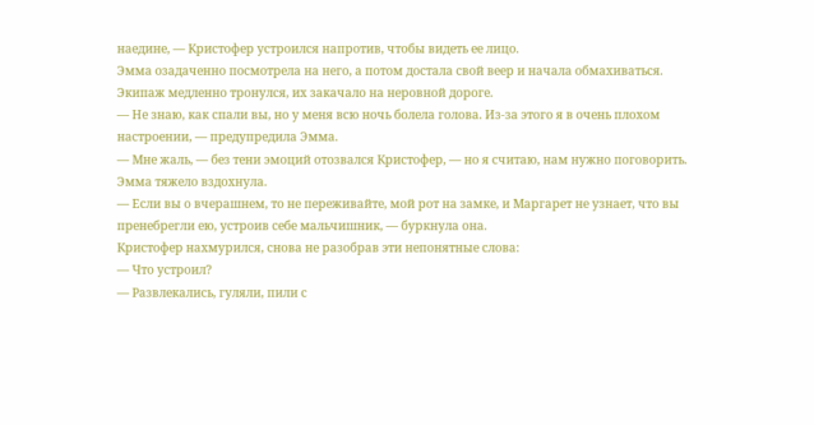наедине, — Кристофер устроился напротив, чтобы видеть ее лицо.
Эмма озадаченно посмотрела на него, а потом достала свой веер и начала обмахиваться.
Экипаж медленно тронулся, их закачало на неровной дороге.
— Не знаю, как спали вы, но у меня всю ночь болела голова. Из-за этого я в очень плохом настроении, — предупредила Эмма.
— Мне жаль, — без тени эмоций отозвался Кристофер, — но я считаю, нам нужно поговорить.
Эмма тяжело вздохнула.
— Если вы о вчерашнем, то не переживайте, мой рот на замке, и Маргарет не узнает, что вы пренебрегли ею, устроив себе мальчишник, — буркнула она.
Кристофер нахмурился, снова не разобрав эти непонятные слова:
— Что устроил?
— Развлекались, гуляли, пили с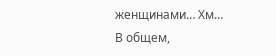женщинами… Хм… В общем,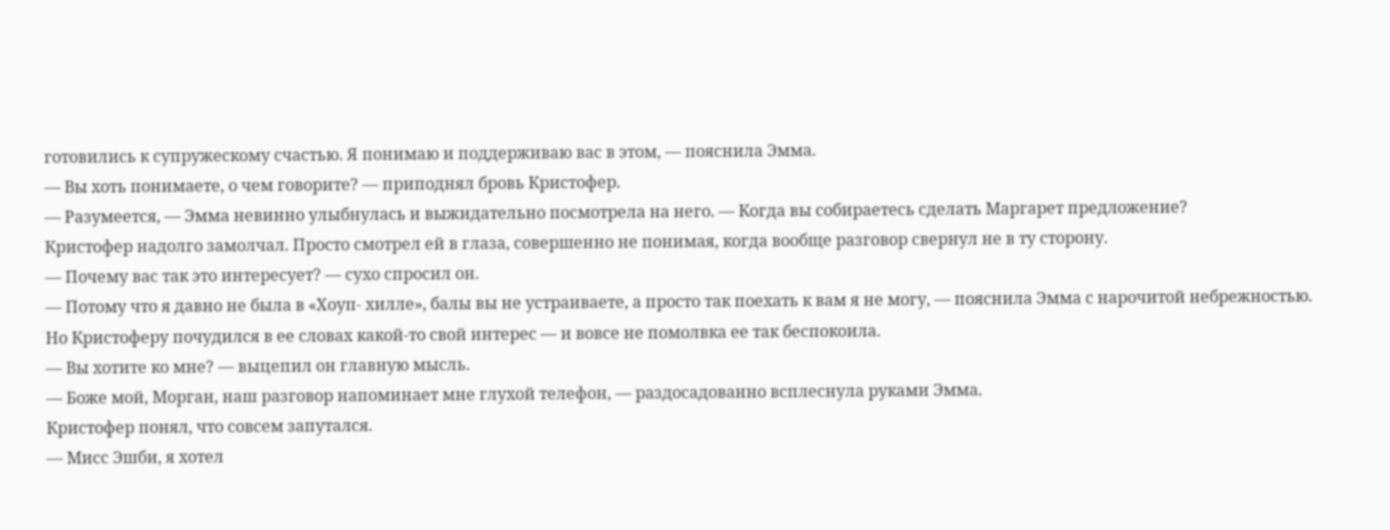готовились к супружескому счастью. Я понимаю и поддерживаю вас в этом, — пояснила Эмма.
— Вы хоть понимаете, о чем говорите? — приподнял бровь Кристофер.
— Разумеется, — Эмма невинно улыбнулась и выжидательно посмотрела на него. — Когда вы собираетесь сделать Маргарет предложение?
Кристофер надолго замолчал. Просто смотрел ей в глаза, совершенно не понимая, когда вообще разговор свернул не в ту сторону.
— Почему вас так это интересует? — сухо спросил он.
— Потому что я давно не была в «Хоуп- хилле», балы вы не устраиваете, а просто так поехать к вам я не могу, — пояснила Эмма с нарочитой небрежностью.
Но Кристоферу почудился в ее словах какой-то свой интерес — и вовсе не помолвка ее так беспокоила.
— Вы хотите ко мне? — выцепил он главную мысль.
— Боже мой, Морган, наш разговор напоминает мне глухой телефон, — раздосадованно всплеснула руками Эмма.
Кристофер понял, что совсем запутался.
— Мисс Эшби, я хотел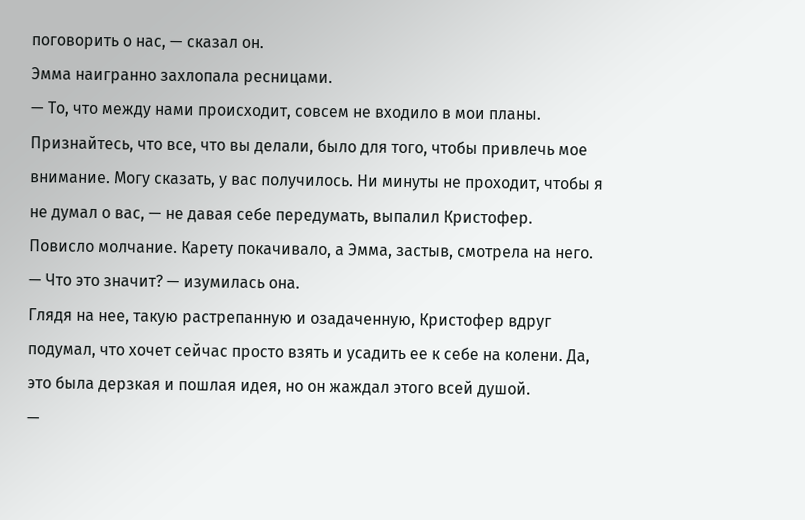поговорить о нас, — сказал он.
Эмма наигранно захлопала ресницами.
— То, что между нами происходит, совсем не входило в мои планы. Признайтесь, что все, что вы делали, было для того, чтобы привлечь мое внимание. Могу сказать, у вас получилось. Ни минуты не проходит, чтобы я не думал о вас, — не давая себе передумать, выпалил Кристофер.
Повисло молчание. Карету покачивало, а Эмма, застыв, смотрела на него.
— Что это значит? — изумилась она.
Глядя на нее, такую растрепанную и озадаченную, Кристофер вдруг подумал, что хочет сейчас просто взять и усадить ее к себе на колени. Да, это была дерзкая и пошлая идея, но он жаждал этого всей душой.
—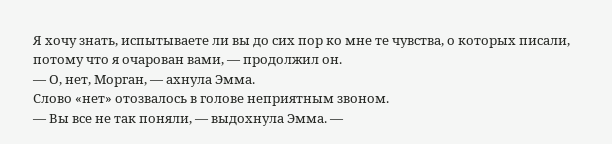Я хочу знать, испытываете ли вы до сих пор ко мне те чувства, о которых писали, потому что я очарован вами, — продолжил он.
— О, нет, Морган, — ахнула Эмма.
Слово «нет» отозвалось в голове неприятным звоном.
— Вы все не так поняли, — выдохнула Эмма. —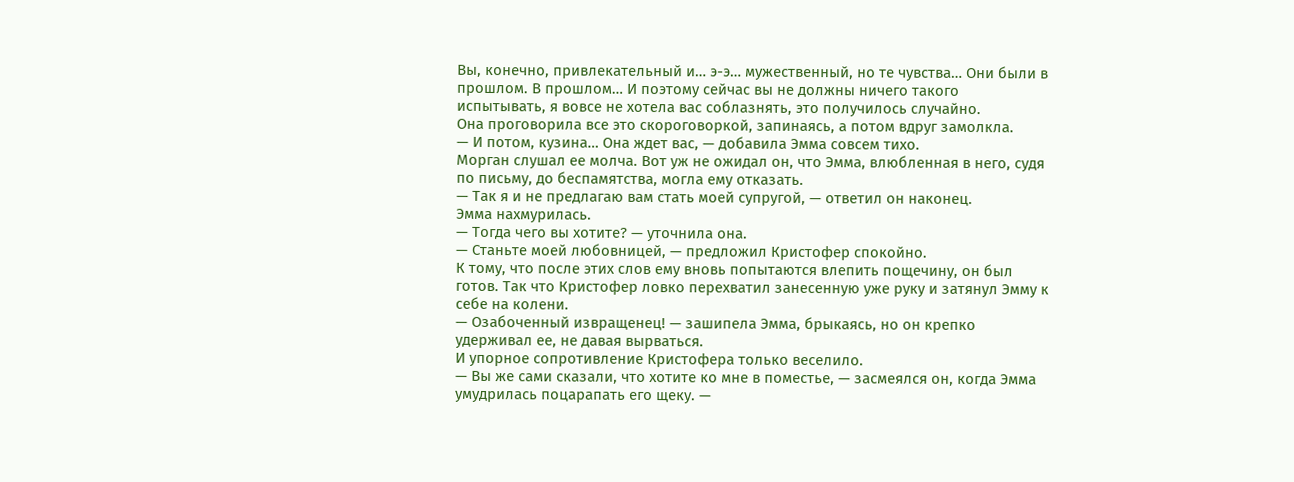Вы, конечно, привлекательный и… э-э… мужественный, но те чувства… Они были в прошлом. В прошлом… И поэтому сейчас вы не должны ничего такого испытывать, я вовсе не хотела вас соблазнять, это получилось случайно.
Она проговорила все это скороговоркой, запинаясь, а потом вдруг замолкла.
— И потом, кузина… Она ждет вас, — добавила Эмма совсем тихо.
Морган слушал ее молча. Вот уж не ожидал он, что Эмма, влюбленная в него, судя по письму, до беспамятства, могла ему отказать.
— Так я и не предлагаю вам стать моей супругой, — ответил он наконец.
Эмма нахмурилась.
— Тогда чего вы хотите? — уточнила она.
— Станьте моей любовницей, — предложил Кристофер спокойно.
К тому, что после этих слов ему вновь попытаются влепить пощечину, он был готов. Так что Кристофер ловко перехватил занесенную уже руку и затянул Эмму к себе на колени.
— Озабоченный извращенец! — зашипела Эмма, брыкаясь, но он крепко удерживал ее, не давая вырваться.
И упорное сопротивление Кристофера только веселило.
— Вы же сами сказали, что хотите ко мне в поместье, — засмеялся он, когда Эмма умудрилась поцарапать его щеку. —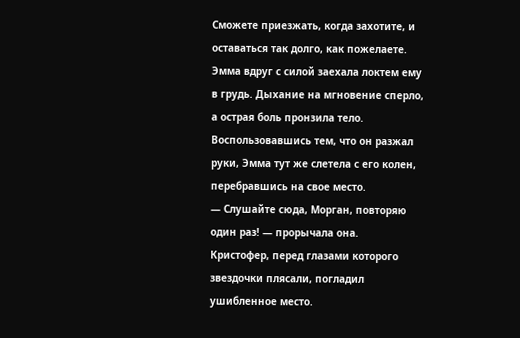Сможете приезжать, когда захотите, и оставаться так долго, как пожелаете.
Эмма вдруг с силой заехала локтем ему в грудь. Дыхание на мгновение сперло, а острая боль пронзила тело. Воспользовавшись тем, что он разжал руки, Эмма тут же слетела с его колен, перебравшись на свое место.
— Слушайте сюда, Морган, повторяю один раз! — прорычала она.
Кристофер, перед глазами которого звездочки плясали, погладил ушибленное место.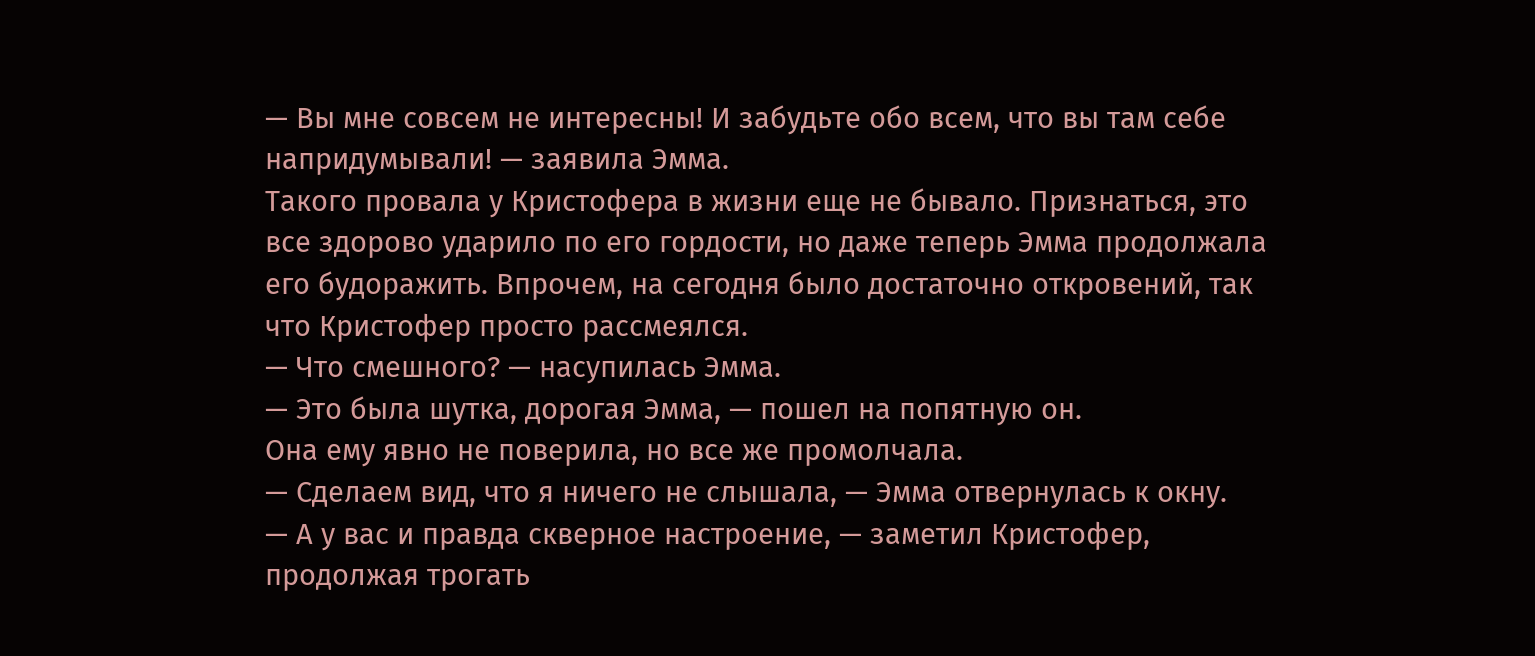— Вы мне совсем не интересны! И забудьте обо всем, что вы там себе напридумывали! — заявила Эмма.
Такого провала у Кристофера в жизни еще не бывало. Признаться, это все здорово ударило по его гордости, но даже теперь Эмма продолжала его будоражить. Впрочем, на сегодня было достаточно откровений, так что Кристофер просто рассмеялся.
— Что смешного? — насупилась Эмма.
— Это была шутка, дорогая Эмма, — пошел на попятную он.
Она ему явно не поверила, но все же промолчала.
— Сделаем вид, что я ничего не слышала, — Эмма отвернулась к окну.
— А у вас и правда скверное настроение, — заметил Кристофер, продолжая трогать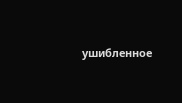ушибленное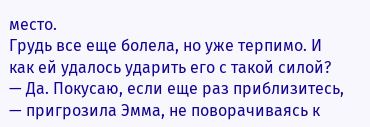место.
Грудь все еще болела, но уже терпимо. И как ей удалось ударить его с такой силой?
— Да. Покусаю, если еще раз приблизитесь, — пригрозила Эмма, не поворачиваясь к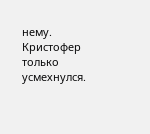нему.
Кристофер только усмехнулся.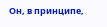Он, в принципе,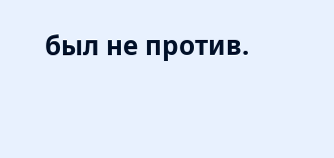был не против.